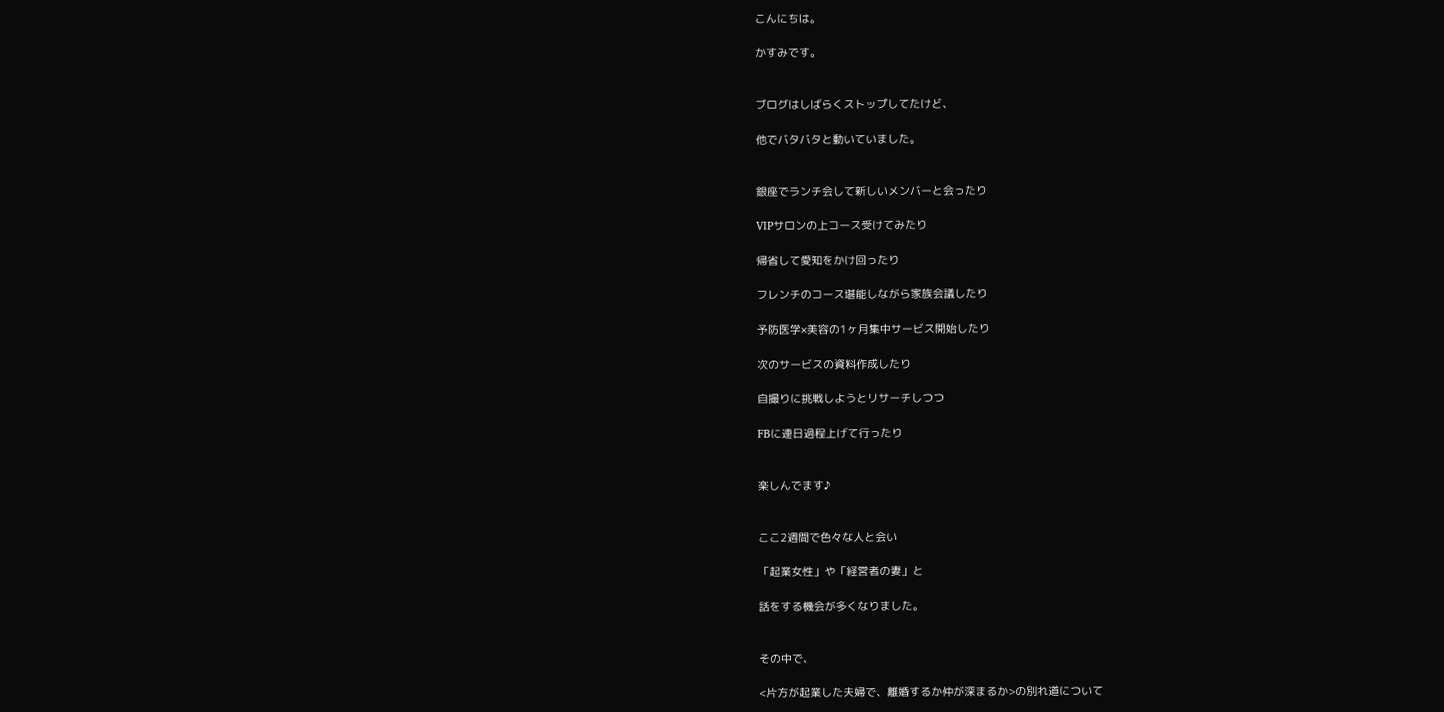こんにちは。

かすみです。


ブログはしばらくストップしてたけど、

他でバタバタと動いていました。


銀座でランチ会して新しいメンバーと会ったり

VIPサロンの上コース受けてみたり

帰省して愛知をかけ回ったり

フレンチのコース堪能しながら家族会議したり

予防医学×美容の1ヶ月集中サービス開始したり

次のサービスの資料作成したり

自撮りに挑戦しようとリサーチしつつ

FBに連日過程上げて行ったり


楽しんでます♪


ここ2週間で色々な人と会い

「起業女性」や「経営者の妻」と

話をする機会が多くなりました。


その中で、

<片方が起業した夫婦で、離婚するか仲が深まるか>の別れ道について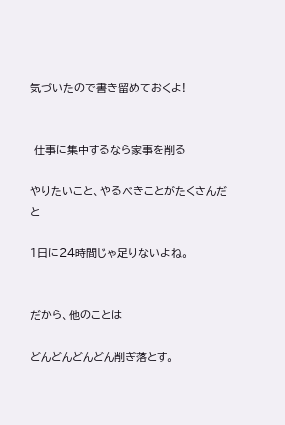気づいたので書き留めておくよ!


 仕事に集中するなら家事を削る

やりたいこと、やるべきことがたくさんだと

1日に24時間じゃ足りないよね。


だから、他のことは

どんどんどんどん削ぎ落とす。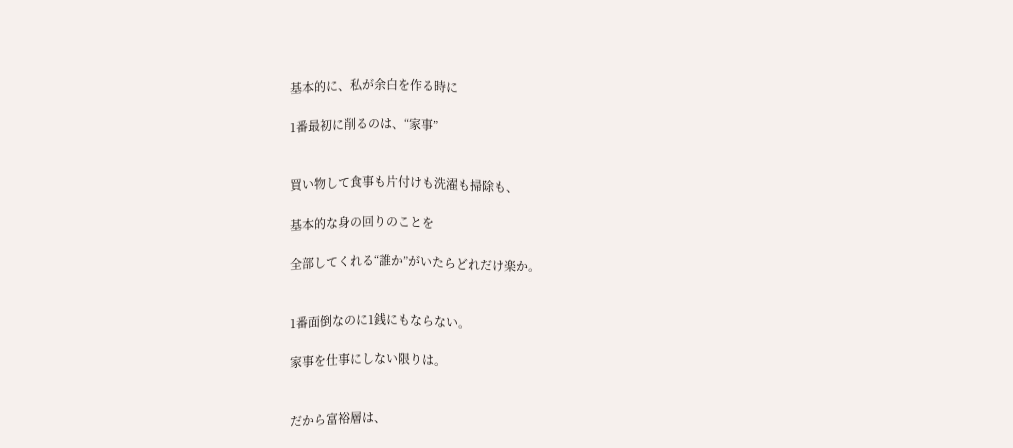基本的に、私が余白を作る時に

1番最初に削るのは、“家事”


買い物して食事も片付けも洗濯も掃除も、

基本的な身の回りのことを

全部してくれる“誰か”がいたらどれだけ楽か。


1番面倒なのに1銭にもならない。

家事を仕事にしない限りは。


だから富裕層は、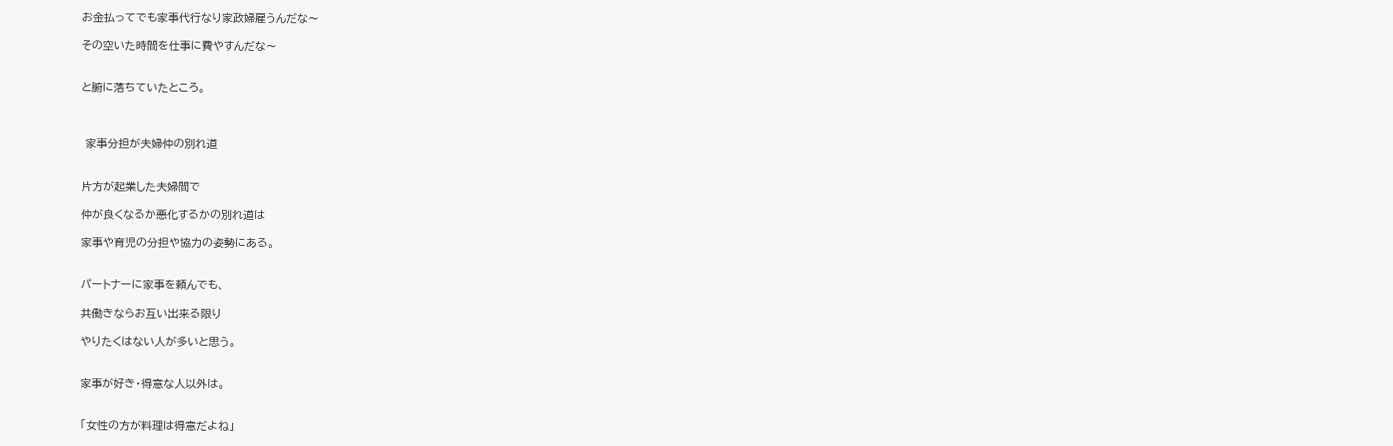お金払ってでも家事代行なり家政婦雇うんだな〜

その空いた時間を仕事に費やすんだな〜


と腑に落ちていたところ。



 家事分担が夫婦仲の別れ道


片方が起業した夫婦間で

仲が良くなるか悪化するかの別れ道は

家事や育児の分担や協力の姿勢にある。


パートナーに家事を頼んでも、

共働きならお互い出来る限り

やりたくはない人が多いと思う。


家事が好き・得意な人以外は。


「女性の方が料理は得意だよね」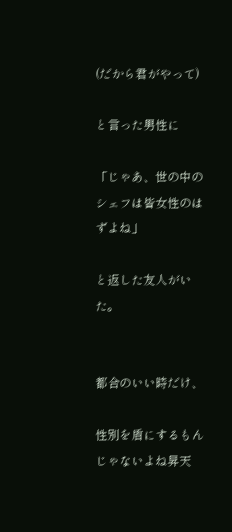(だから君がやって)

と言った男性に

「じゃあ、世の中のシェフは皆女性のはずよね」

と返した友人がいた。


都合のいい時だけ、

性別を盾にするもんじゃないよね昇天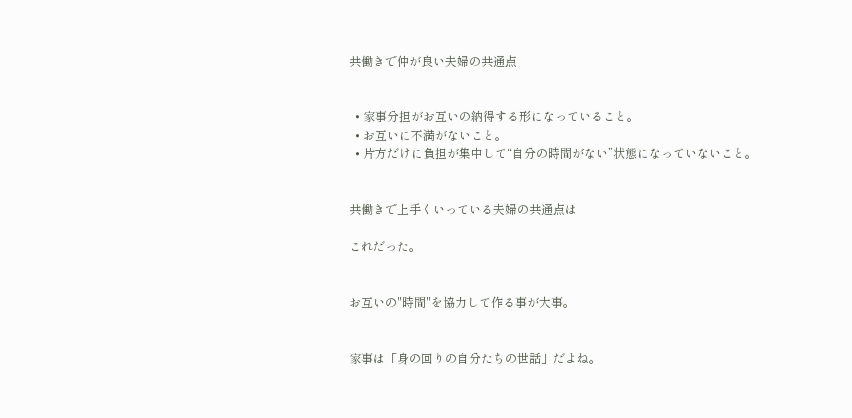共働きで仲が良い夫婦の共通点


  • 家事分担がお互いの納得する形になっていること。
  • お互いに不満がないこと。
  • 片方だけに負担が集中して“自分の時間がない”状態になっていないこと。


共働きで上手くいっている夫婦の共通点は

これだった。


お互いの"時間"を協力して作る事が大事。


家事は「身の回りの自分たちの世話」だよね。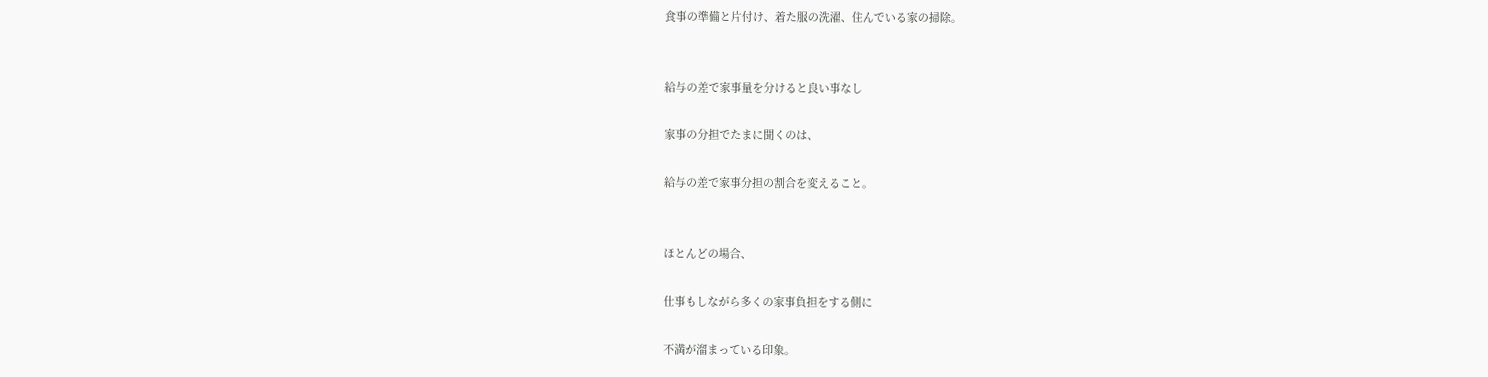食事の準備と片付け、着た服の洗濯、住んでいる家の掃除。


給与の差で家事量を分けると良い事なし

家事の分担でたまに聞くのは、

給与の差で家事分担の割合を変えること。


ほとんどの場合、

仕事もしながら多くの家事負担をする側に

不満が溜まっている印象。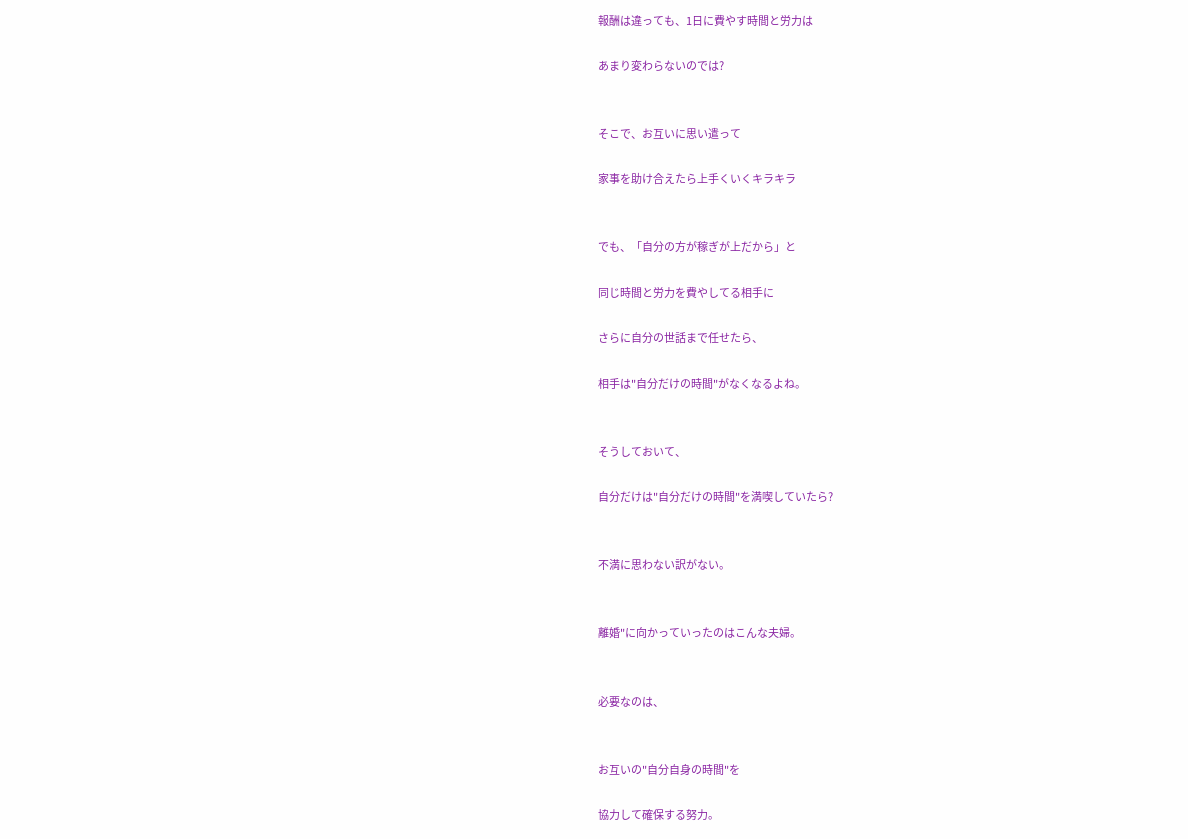報酬は違っても、1日に費やす時間と労力は

あまり変わらないのでは?


そこで、お互いに思い遣って

家事を助け合えたら上手くいくキラキラ


でも、「自分の方が稼ぎが上だから」と

同じ時間と労力を費やしてる相手に

さらに自分の世話まで任せたら、

相手は"自分だけの時間"がなくなるよね。


そうしておいて、

自分だけは"自分だけの時間"を満喫していたら?


不満に思わない訳がない。


離婚"に向かっていったのはこんな夫婦。


必要なのは、


お互いの"自分自身の時間"を

協力して確保する努力。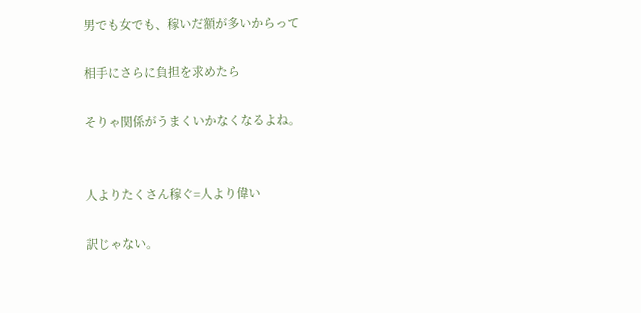男でも女でも、稼いだ額が多いからって

相手にさらに負担を求めたら

そりゃ関係がうまくいかなくなるよね。


人よりたくさん稼ぐ=人より偉い

訳じゃない。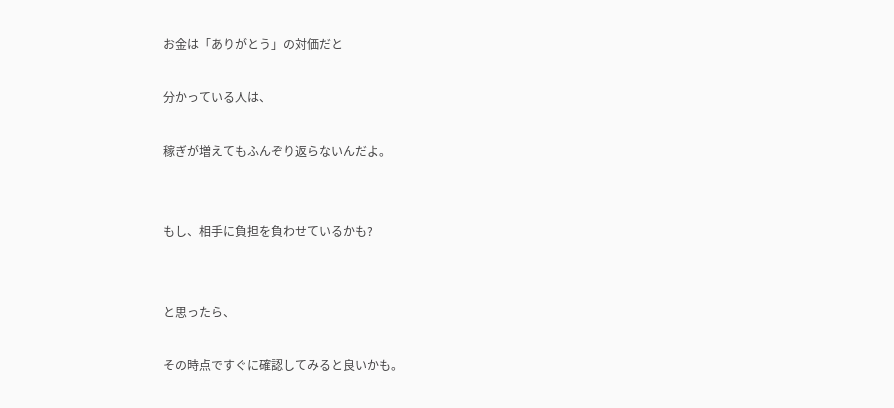お金は「ありがとう」の対価だと

分かっている人は、

稼ぎが増えてもふんぞり返らないんだよ。


もし、相手に負担を負わせているかも?


と思ったら、

その時点ですぐに確認してみると良いかも。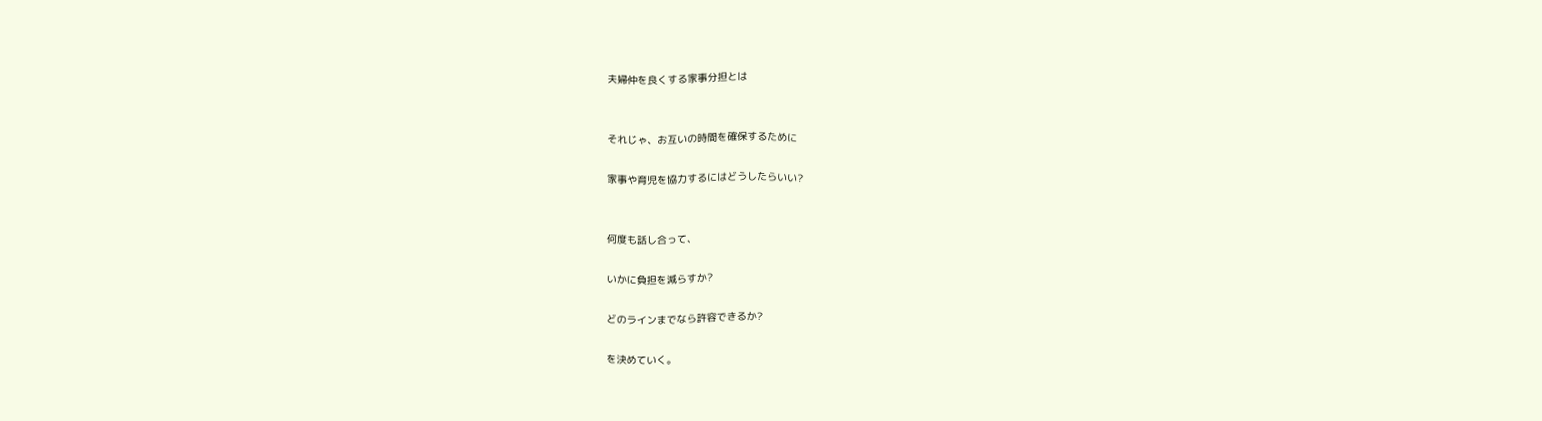夫婦仲を良くする家事分担とは


それじゃ、お互いの時間を確保するために

家事や育児を協力するにはどうしたらいい?


何度も話し合って、

いかに負担を減らすか?

どのラインまでなら許容できるか?

を決めていく。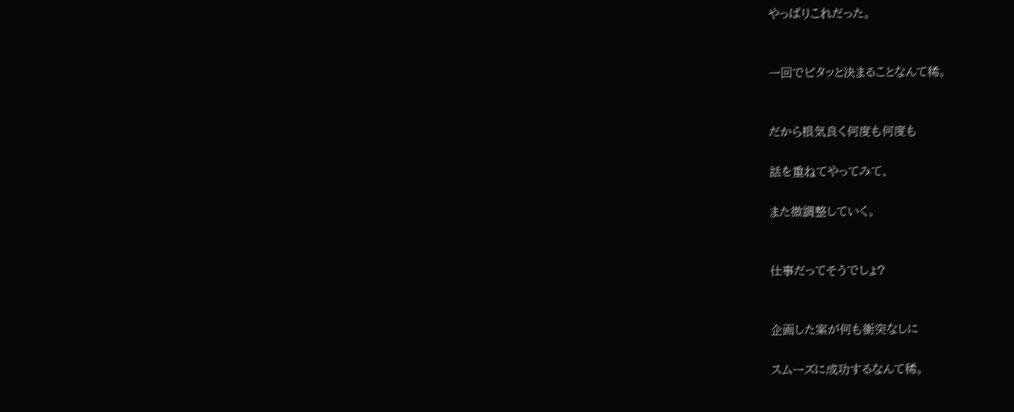やっぱりこれだった。


一回でピタッと決まることなんて稀。


だから根気良く何度も何度も

話を重ねてやってみて、

また微調整していく。


仕事だってそうでしょ?


企画した案が何も衝突なしに

スムーズに成功するなんて稀。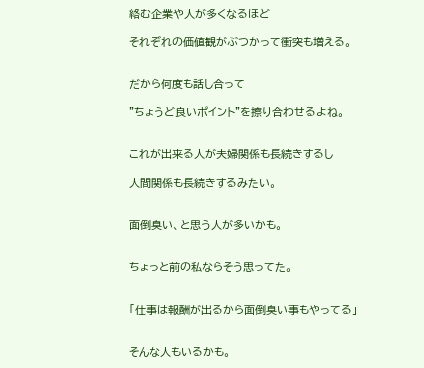絡む企業や人が多くなるほど

それぞれの価値観がぶつかって衝突も増える。


だから何度も話し合って

"ちょうど良いポイント"を擦り合わせるよね。


これが出来る人が夫婦関係も長続きするし

人間関係も長続きするみたい。


面倒臭い、と思う人が多いかも。


ちょっと前の私ならそう思ってた。


「仕事は報酬が出るから面倒臭い事もやってる」


そんな人もいるかも。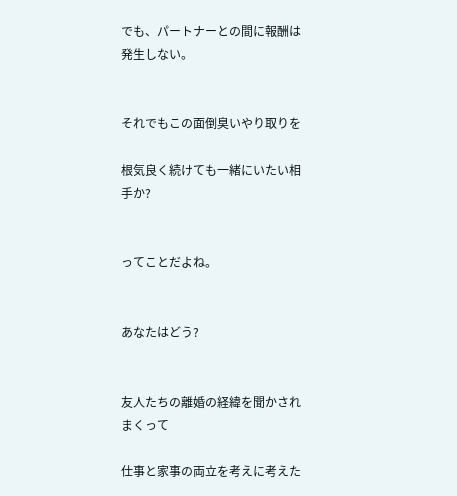でも、パートナーとの間に報酬は発生しない。


それでもこの面倒臭いやり取りを

根気良く続けても一緒にいたい相手か?


ってことだよね。


あなたはどう?


友人たちの離婚の経緯を聞かされまくって

仕事と家事の両立を考えに考えた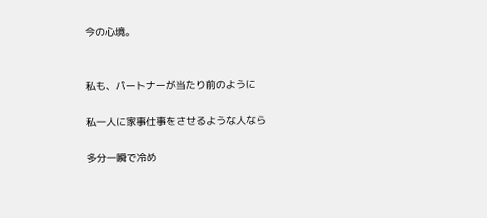今の心境。


私も、パートナーが当たり前のように

私一人に家事仕事をさせるような人なら

多分一瞬で冷め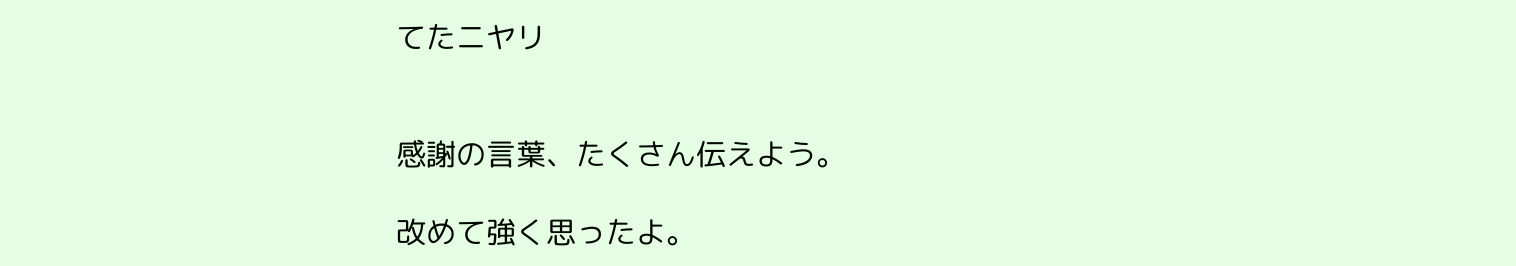てたニヤリ


感謝の言葉、たくさん伝えよう。

改めて強く思ったよ。